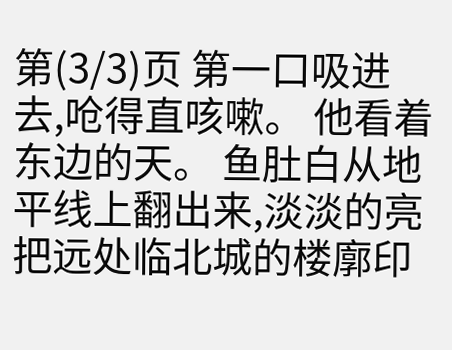第(3/3)页 第一口吸进去,呛得直咳嗽。 他看着东边的天。 鱼肚白从地平线上翻出来,淡淡的亮把远处临北城的楼廓印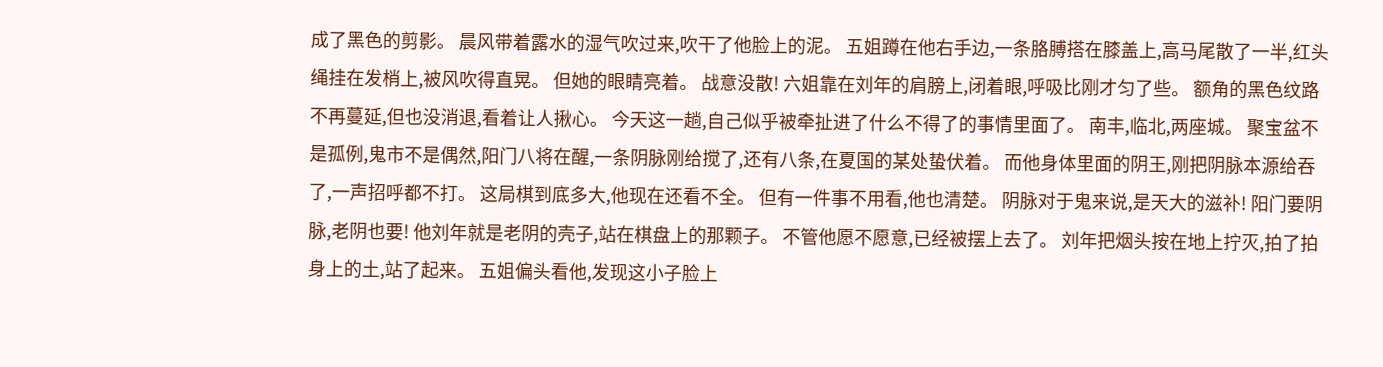成了黑色的剪影。 晨风带着露水的湿气吹过来,吹干了他脸上的泥。 五姐蹲在他右手边,一条胳膊搭在膝盖上,高马尾散了一半,红头绳挂在发梢上,被风吹得直晃。 但她的眼睛亮着。 战意没散! 六姐靠在刘年的肩膀上,闭着眼,呼吸比刚才匀了些。 额角的黑色纹路不再蔓延,但也没消退,看着让人揪心。 今天这一趟,自己似乎被牵扯进了什么不得了的事情里面了。 南丰,临北,两座城。 聚宝盆不是孤例,鬼市不是偶然,阳门八将在醒,一条阴脉刚给搅了,还有八条,在夏国的某处蛰伏着。 而他身体里面的阴王,刚把阴脉本源给吞了,一声招呼都不打。 这局棋到底多大,他现在还看不全。 但有一件事不用看,他也清楚。 阴脉对于鬼来说,是天大的滋补! 阳门要阴脉,老阴也要! 他刘年就是老阴的壳子,站在棋盘上的那颗子。 不管他愿不愿意,已经被摆上去了。 刘年把烟头按在地上拧灭,拍了拍身上的土,站了起来。 五姐偏头看他,发现这小子脸上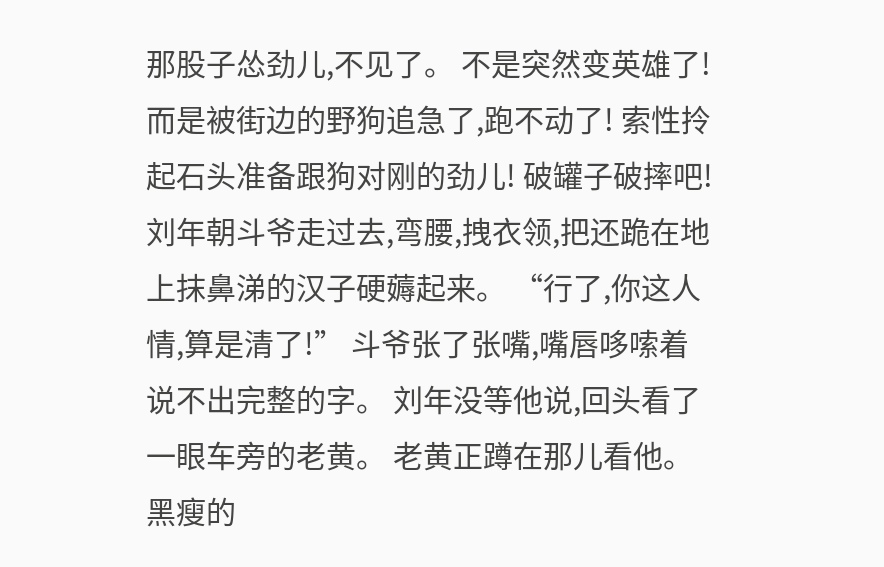那股子怂劲儿,不见了。 不是突然变英雄了! 而是被街边的野狗追急了,跑不动了! 索性拎起石头准备跟狗对刚的劲儿! 破罐子破摔吧! 刘年朝斗爷走过去,弯腰,拽衣领,把还跪在地上抹鼻涕的汉子硬薅起来。 “行了,你这人情,算是清了!” 斗爷张了张嘴,嘴唇哆嗦着说不出完整的字。 刘年没等他说,回头看了一眼车旁的老黄。 老黄正蹲在那儿看他。 黑瘦的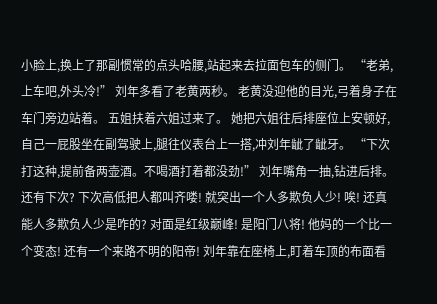小脸上,换上了那副惯常的点头哈腰,站起来去拉面包车的侧门。 “老弟,上车吧,外头冷!” 刘年多看了老黄两秒。 老黄没迎他的目光,弓着身子在车门旁边站着。 五姐扶着六姐过来了。 她把六姐往后排座位上安顿好,自己一屁股坐在副驾驶上,腿往仪表台上一搭,冲刘年龇了龇牙。 “下次打这种,提前备两壶酒。不喝酒打着都没劲!” 刘年嘴角一抽,钻进后排。 还有下次? 下次高低把人都叫齐喽! 就突出一个人多欺负人少! 唉! 还真能人多欺负人少是咋的? 对面是红级巅峰! 是阳门八将! 他妈的一个比一个变态! 还有一个来路不明的阳帝! 刘年靠在座椅上,盯着车顶的布面看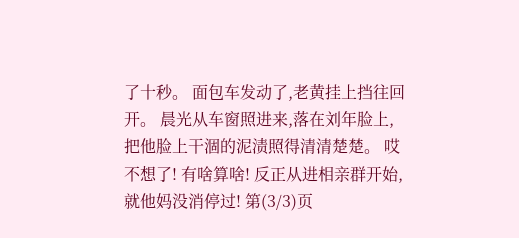了十秒。 面包车发动了,老黄挂上挡往回开。 晨光从车窗照进来,落在刘年脸上,把他脸上干涸的泥渍照得清清楚楚。 哎不想了! 有啥算啥! 反正从进相亲群开始,就他妈没消停过! 第(3/3)页